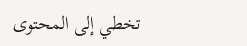تخطي إلى المحتوى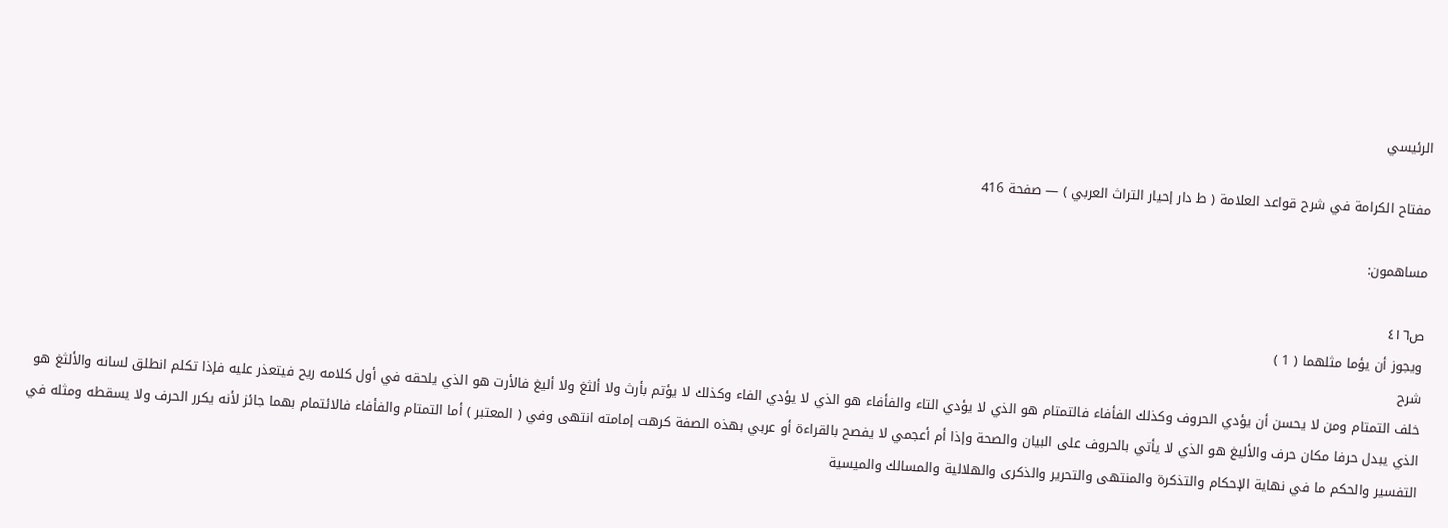الرئيسي

مفتاح الكرامة في شرح قواعد العلامة ( ط دار إحيار التراث العربي ) — صفحة 416

مساهمون:

ص٤١٦
ويجوز أن يؤما مثلهما ( 1 )
شرح
خلف التمتام ومن لا يحسن أن يؤدي الحروف وكذلك الفأفاء فالتمتام هو الذي لا يؤدي التاء والفأفاء هو الذي لا يؤدي الفاء وكذلك لا يؤتم بأرث ولا ألثغ ولا أليغ فالأرت هو الذي يلحقه في أول كلامه ريح فيتعذر عليه فإذا تكلم انطلق لسانه والألثغ هو الذي يبدل حرفا مكان حرف والأليغ هو الذي لا يأتي بالحروف على البيان والصحة وإذا أم أعجمي لا يفصح بالقراءة أو عربي بهذه الصفة كرهت إمامته انتهى وفي ( المعتبر ) أما التمتام والفأفاء فالائتمام بهما جائز لأنه يكرر الحرف ولا يسقطه ومثله في التفسير والحكم ما في نهاية الإحكام والتذكرة والمنتهى والتحرير والذكرى والهلالية والمسالك والميسية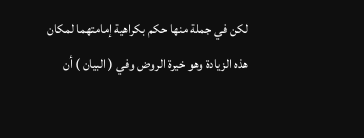لكن في جملة منها حكم بكراهية إمامتهما لمكان هذه الزيادة وهو خيرة الروض وفي ( البيان ) أن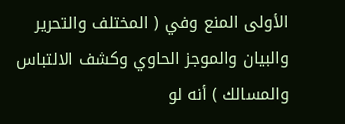الأولى المنع وفي ( المختلف والتحرير والبيان والموجز الحاوي وكشف الالتباس والمسالك ) أنه لو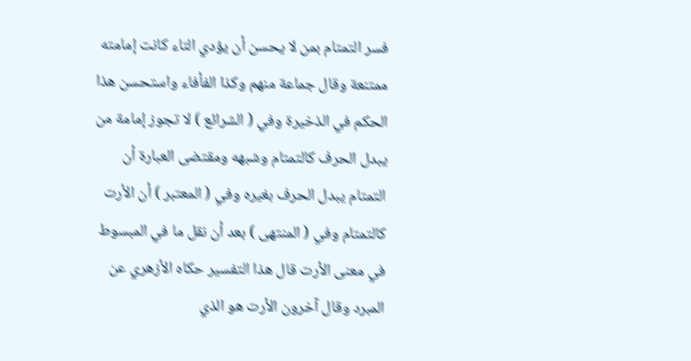فسر التمتام بمن لا يحسن أن يؤدي التاء كانت إمامته ممتنعة وقال جماعة منهم وكذا الفأفاء واستحسن هذا الحكم في الذخيرة وفي ( الشرائع ) لا تجوز إمامة من يبدل الحرف كالتمتام وشبهه ومقتضى العبارة أن التمتام يبدل الحرف بغيره وفي ( المعتبر ) أن الأرت كالتمتام وفي ( المنتهى ) بعد أن نقل ما في المبسوط في معنى الأرت قال هذا التفسير حكاه الأزهري عن المبرد وقال آخرون الأرت هو الذي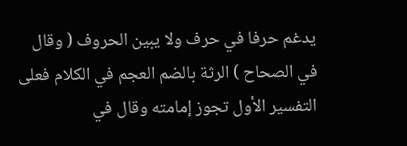يدغم حرفا في حرف ولا يبين الحروف ( وقال في الصحاح ) الرثة بالضم العجم في الكلام فعلى التفسير الأول تجوز إمامته وقال في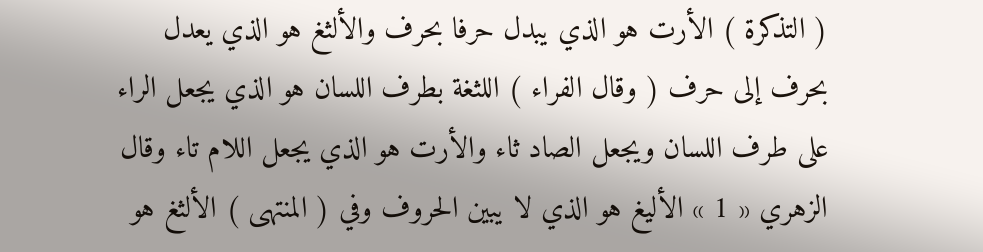( التذكرة ) الأرت هو الذي يبدل حرفا بحرف والألثغ هو الذي يعدل بحرف إلى حرف ( وقال الفراء ) اللثغة بطرف اللسان هو الذي يجعل الراء على طرف اللسان ويجعل الصاد ثاء والأرت هو الذي يجعل اللام تاء وقال الزهري « 1 » الأليغ هو الذي لا يبين الحروف وفي ( المنتهى ) الألثغ هو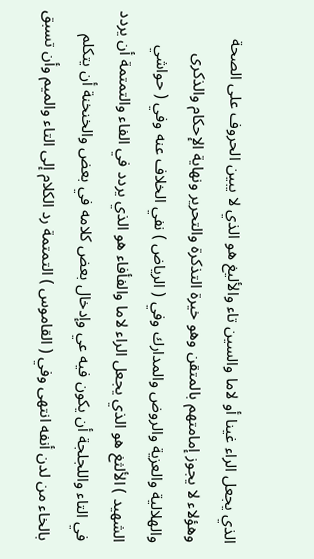الذي يجعل الراء غينا أو لاما والسين تاء والأليغ هو الذي لا يبين الحروف على الصحة وهؤلاء لا يجوز إمامتهم بالمتقن وهو خيرة التذكرة والتحرير ونهاية الإحكام والذكرى والهلالية والعزية والروض والمدارك وفي ( الرياض ) نفي الخلاف عنه وفي ( حواشي الشهيد ) الألثغ هو الذي يجعل الراء لاما والفأفاء هو الذي يردد في الفاء والتمتمة أن يردد في التاء واللجلجة أن يكون فيه عي وإدخال بعض كلامه في بعض والخنخنة أن يتكلم بالخاء من لدن أنفه انتهى وفي ( القاموس ) التمتمة رد الكلام إلى التاء والميم وأن تسبق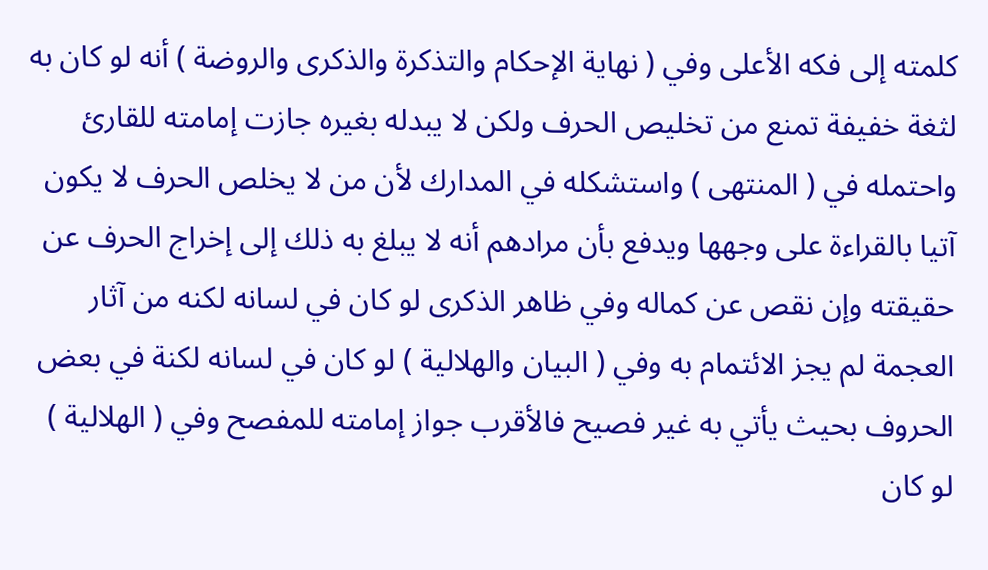كلمته إلى فكه الأعلى وفي ( نهاية الإحكام والتذكرة والذكرى والروضة ) أنه لو كان به لثغة خفيفة تمنع من تخليص الحرف ولكن لا يبدله بغيره جازت إمامته للقارئ واحتمله في ( المنتهى ) واستشكله في المدارك لأن من لا يخلص الحرف لا يكون آتيا بالقراءة على وجهها ويدفع بأن مرادهم أنه لا يبلغ به ذلك إلى إخراج الحرف عن حقيقته وإن نقص عن كماله وفي ظاهر الذكرى لو كان في لسانه لكنه من آثار العجمة لم يجز الائتمام به وفي ( البيان والهلالية ) لو كان في لسانه لكنة في بعض الحروف بحيث يأتي به غير فصيح فالأقرب جواز إمامته للمفصح وفي ( الهلالية ) لو كان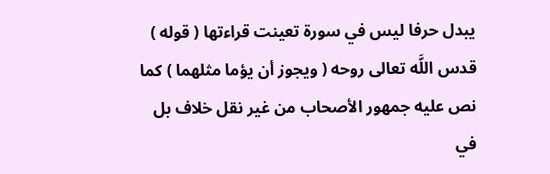يبدل حرفا ليس في سورة تعينت قراءتها ( قوله ) قدس اللَّه تعالى روحه ( ويجوز أن يؤما مثلهما ) كما نص عليه جمهور الأصحاب من غير نقل خلاف بل في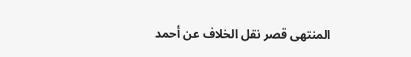المنتهى قصر نقل الخلاف عن أحمد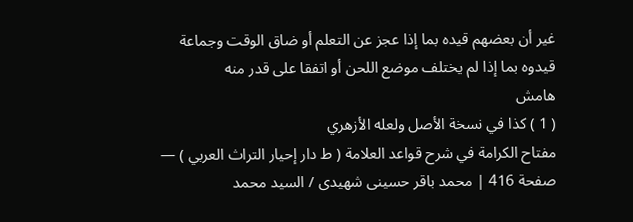غير أن بعضهم قيده بما إذا عجز عن التعلم أو ضاق الوقت وجماعة قيدوه بما إذا لم يختلف موضع اللحن أو اتفقا على قدر منه
هامش
( 1 ) كذا في نسخة الأصل ولعله الأزهري
مفتاح الكرامة في شرح قواعد العلامة ( ط دار إحيار التراث العربي ) — صفحة 416 | محمد باقر حسينى شهيدى / السيد محمد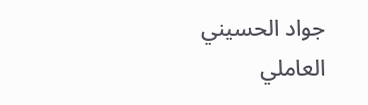جواد الحسيني العاملي